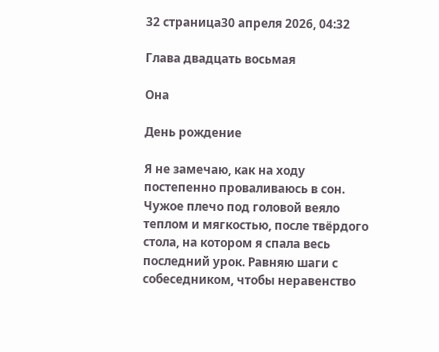32 страница30 апреля 2026, 04:32

Глава двадцать восьмая

Она

День рождение

Я не замечаю, как на ходу постепенно проваливаюсь в сон. Чужое плечо под головой веяло теплом и мягкостью, после твёрдого стола, на котором я спала весь последний урок. Равняю шаги с собеседником, чтобы неравенство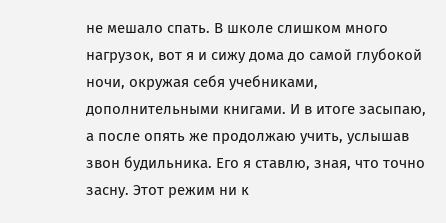не мешало спать. В школе слишком много нагрузок, вот я и сижу дома до самой глубокой ночи, окружая себя учебниками, дополнительными книгами. И в итоге засыпаю, а после опять же продолжаю учить, услышав звон будильника. Его я ставлю, зная, что точно засну. Этот режим ни к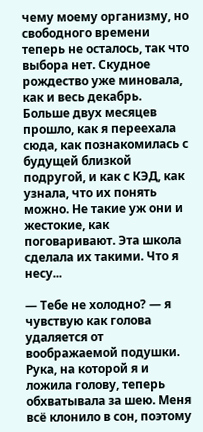чему моему организму, но свободного времени теперь не осталось, так что выбора нет. Скудное рождество уже миновала, как и весь декабрь. Больше двух месяцев прошло, как я переехала сюда, как познакомилась с будущей близкой подругой, и как с КЭД, как узнала, что их понять можно. Не такие уж они и жестокие, как поговаривают. Эта школа сделала их такими. Что я несу...

— Тебе не холодно? — я чувствую как голова удаляется от воображаемой подушки. Рука, на которой я и ложила голову, теперь обхватывала за шею. Меня всё клонило в сон, поэтому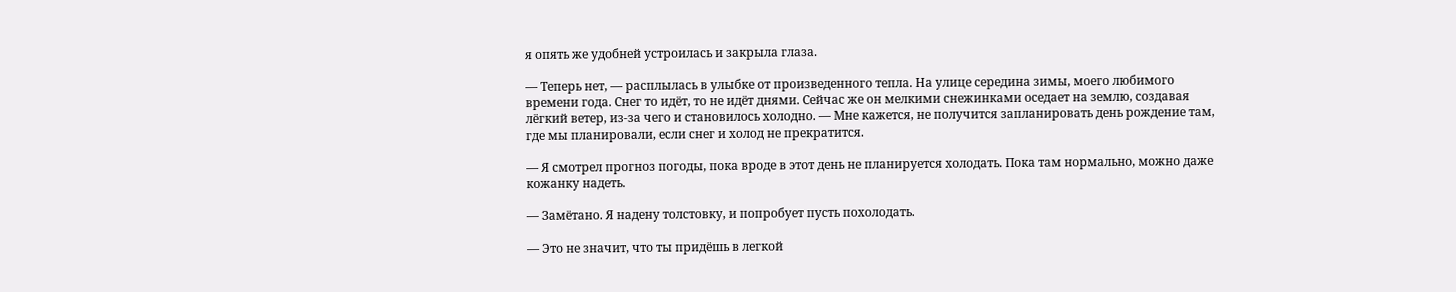я опять же удобней устроилась и закрыла глаза.

— Теперь нет, — расплылась в улыбке от произведенного тепла. На улице середина зимы, моего любимого времени года. Снег то идёт, то не идёт днями. Сейчас же он мелкими снежинками оседает на землю, создавая лёгкий ветер, из-за чего и становилось холодно. — Мне кажется, не получится запланировать день рождение там, где мы планировали, если снег и холод не прекратится.

— Я смотрел прогноз погоды, пока вроде в этот день не планируется холодать. Пока там нормально, можно даже кожанку надеть.

— Замётано. Я надену толстовку, и попробует пусть похолодать.

— Это не значит, что ты придёшь в легкой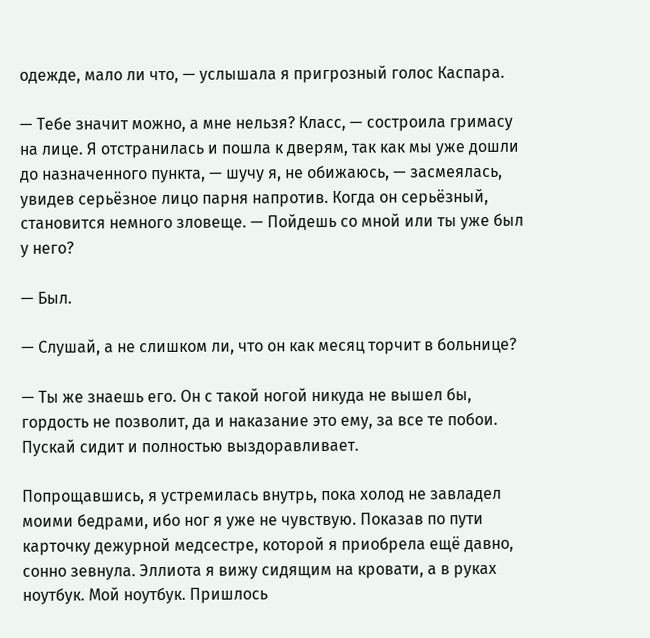одежде, мало ли что, — услышала я пригрозный голос Каспара.

— Тебе значит можно, а мне нельзя? Класс, — состроила гримасу на лице. Я отстранилась и пошла к дверям, так как мы уже дошли до назначенного пункта, — шучу я, не обижаюсь, — засмеялась, увидев серьёзное лицо парня напротив. Когда он серьёзный, становится немного зловеще. — Пойдешь со мной или ты уже был у него?

— Был.

— Слушай, а не слишком ли, что он как месяц торчит в больнице?

— Ты же знаешь его. Он с такой ногой никуда не вышел бы, гордость не позволит, да и наказание это ему, за все те побои. Пускай сидит и полностью выздоравливает.

Попрощавшись, я устремилась внутрь, пока холод не завладел моими бедрами, ибо ног я уже не чувствую. Показав по пути карточку дежурной медсестре, которой я приобрела ещё давно, сонно зевнула. Эллиота я вижу сидящим на кровати, а в руках ноутбук. Мой ноутбук. Пришлось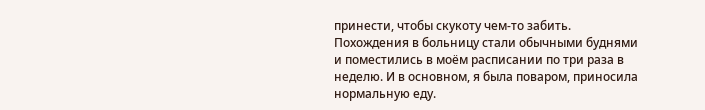принести, чтобы скукоту чем-то забить. Похождения в больницу стали обычными буднями и поместились в моём расписании по три раза в неделю. И в основном, я была поваром, приносила нормальную еду.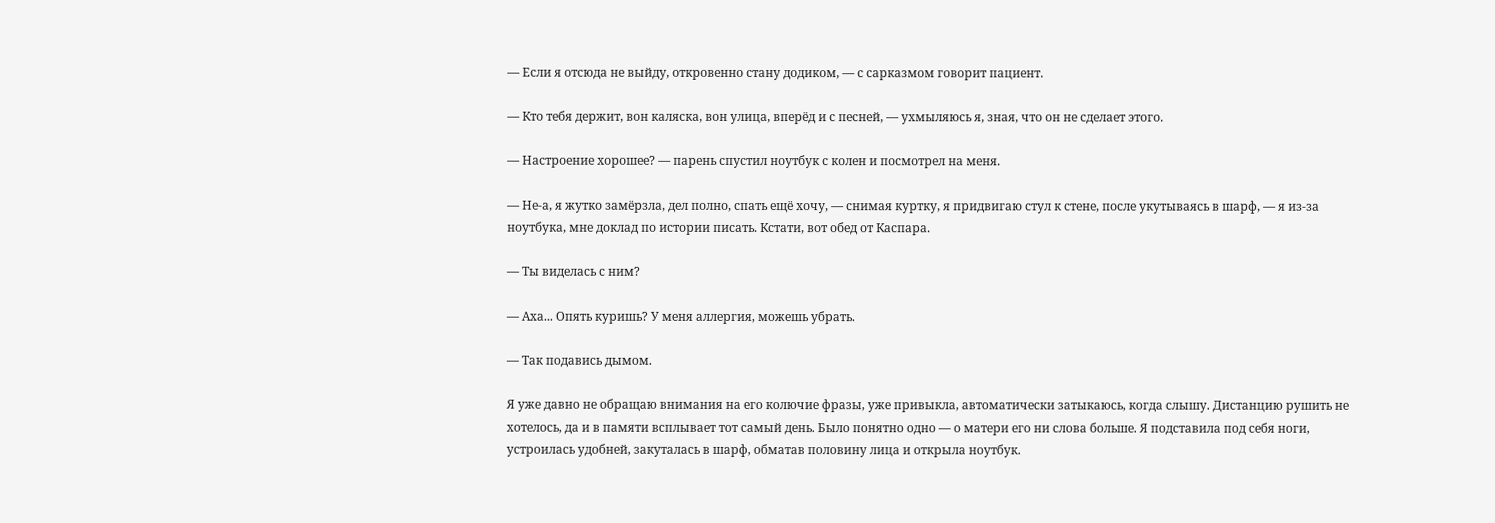— Если я отсюда не выйду, откровенно стану додиком, — с сарказмом говорит пациент.

— Кто тебя держит, вон каляска, вон улица, вперёд и с песней, — ухмыляюсь я, зная, что он не сделает этого.

— Настроение хорошее? — парень спустил ноутбук с колен и посмотрел на меня.

— Не-а, я жутко замёрзла, дел полно, спать ещё хочу, — снимая куртку, я придвигаю стул к стене, после укутываясь в шарф, — я из-за ноутбука, мне доклад по истории писать. Кстати, вот обед от Каспара.

— Ты виделась с ним?

— Аха... Опять куришь? У меня аллергия, можешь убрать.

— Так подавись дымом.

Я уже давно не обращаю внимания на его колючие фразы, уже привыкла, автоматически затыкаюсь, когда слышу. Дистанцию рушить не хотелось, да и в памяти всплывает тот самый день. Было понятно одно — о матери его ни слова больше. Я подставила под себя ноги, устроилась удобней, закуталась в шарф, обматав половину лица и открыла ноутбук.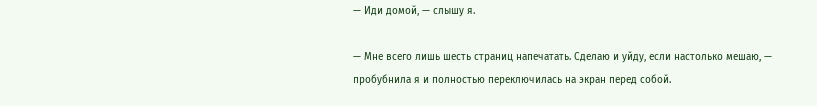— Иди домой, — слышу я.

— Мне всего лишь шесть страниц напечатать. Сделаю и уйду, если настолько мешаю, — пробубнила я и полностью переключилась на экран перед собой.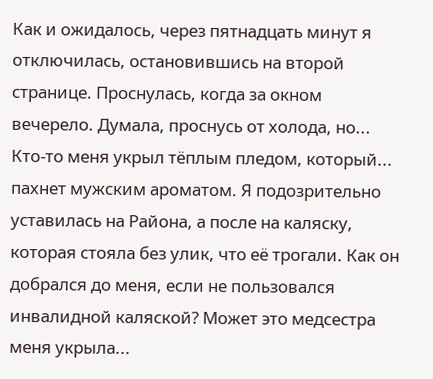Как и ожидалось, через пятнадцать минут я отключилась, остановившись на второй странице. Проснулась, когда за окном вечерело. Думала, проснусь от холода, но... Кто-то меня укрыл тёплым пледом, который... пахнет мужским ароматом. Я подозрительно уставилась на Района, а после на каляску, которая стояла без улик, что её трогали. Как он добрался до меня, если не пользовался инвалидной каляской? Может это медсестра меня укрыла...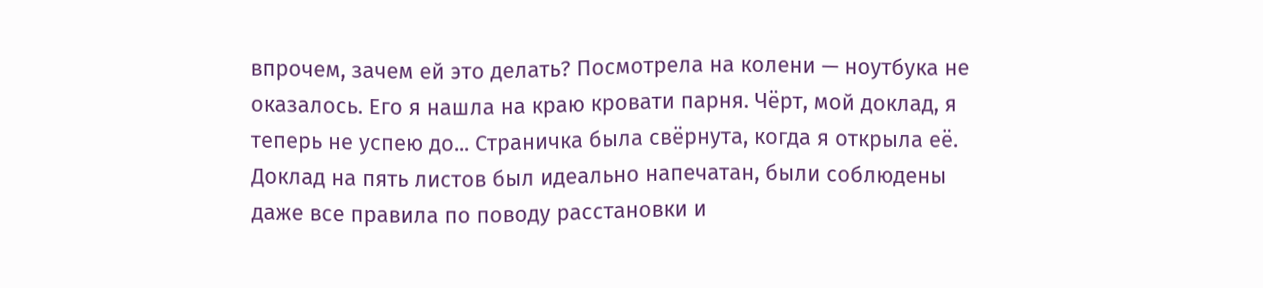впрочем, зачем ей это делать? Посмотрела на колени — ноутбука не оказалось. Его я нашла на краю кровати парня. Чёрт, мой доклад, я теперь не успею до... Страничка была свёрнута, когда я открыла её. Доклад на пять листов был идеально напечатан, были соблюдены даже все правила по поводу расстановки и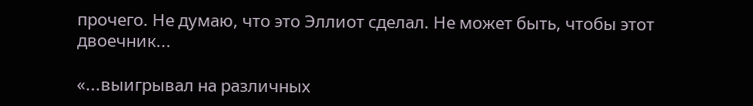прочего. Не думаю, что это Эллиот сделал. Не может быть, чтобы этот двоечник...

«...выигрывал на различных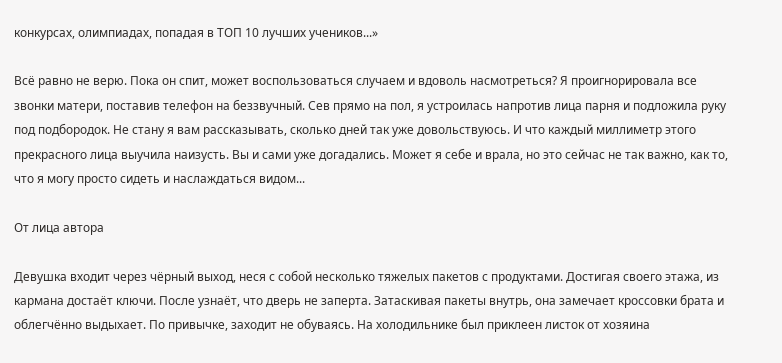конкурсах, олимпиадах, попадая в ТОП 10 лучших учеников...»

Всё равно не верю. Пока он спит, может воспользоваться случаем и вдоволь насмотреться? Я проигнорировала все звонки матери, поставив телефон на беззвучный. Сев прямо на пол, я устроилась напротив лица парня и подложила руку под подбородок. Не стану я вам рассказывать, сколько дней так уже довольствуюсь. И что каждый миллиметр этого прекрасного лица выучила наизусть. Вы и сами уже догадались. Может я себе и врала, но это сейчас не так важно, как то, что я могу просто сидеть и наслаждаться видом...

От лица автора

Девушка входит через чёрный выход, неся с собой несколько тяжелых пакетов с продуктами. Достигая своего этажа, из кармана достаёт ключи. После узнаёт, что дверь не заперта. Затаскивая пакеты внутрь, она замечает кроссовки брата и облегчённо выдыхает. По привычке, заходит не обуваясь. На холодильнике был приклеен листок от хозяина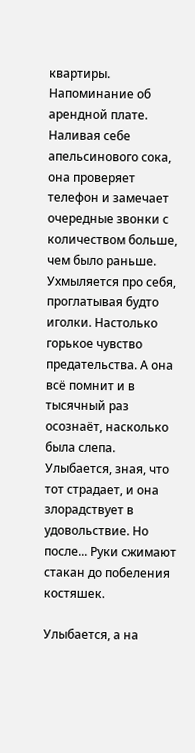квартиры. Напоминание об арендной плате. Наливая себе апельсинового сока, она проверяет телефон и замечает очередные звонки с количеством больше, чем было раньше. Ухмыляется про себя, проглатывая будто иголки. Настолько горькое чувство предательства. А она всё помнит и в тысячный раз осознаёт, насколько была слепа. Улыбается, зная, что тот страдает, и она злорадствует в удовольствие. Но после... Руки сжимают стакан до побеления костяшек.

Улыбается, а на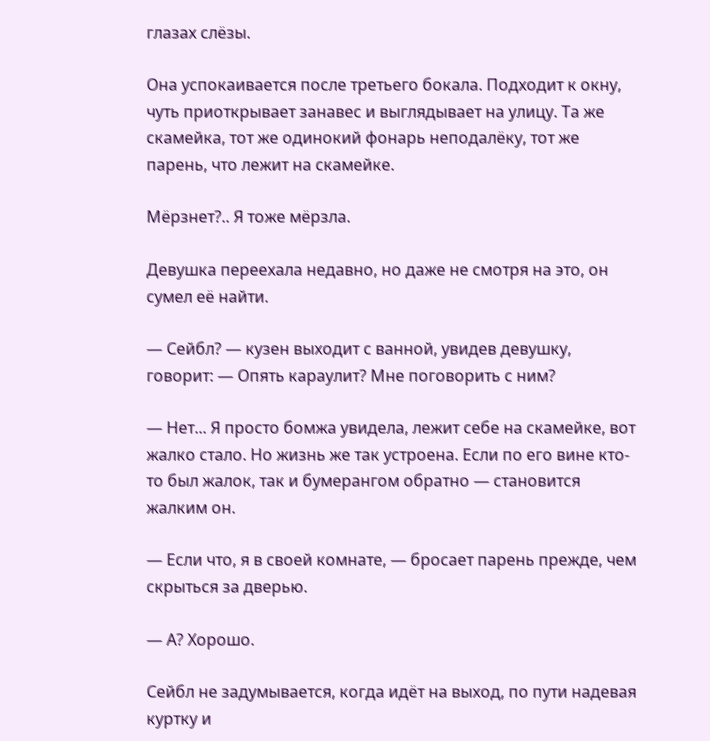глазах слёзы.

Она успокаивается после третьего бокала. Подходит к окну, чуть приоткрывает занавес и выглядывает на улицу. Та же скамейка, тот же одинокий фонарь неподалёку, тот же парень, что лежит на скамейке.

Мёрзнет?.. Я тоже мёрзла.

Девушка переехала недавно, но даже не смотря на это, он сумел её найти.

— Сейбл? — кузен выходит с ванной, увидев девушку, говорит: — Опять караулит? Мне поговорить с ним?

— Нет... Я просто бомжа увидела, лежит себе на скамейке, вот жалко стало. Но жизнь же так устроена. Если по его вине кто-то был жалок, так и бумерангом обратно — становится жалким он.

— Если что, я в своей комнате, — бросает парень прежде, чем скрыться за дверью.

— А? Хорошо.

Сейбл не задумывается, когда идёт на выход, по пути надевая куртку и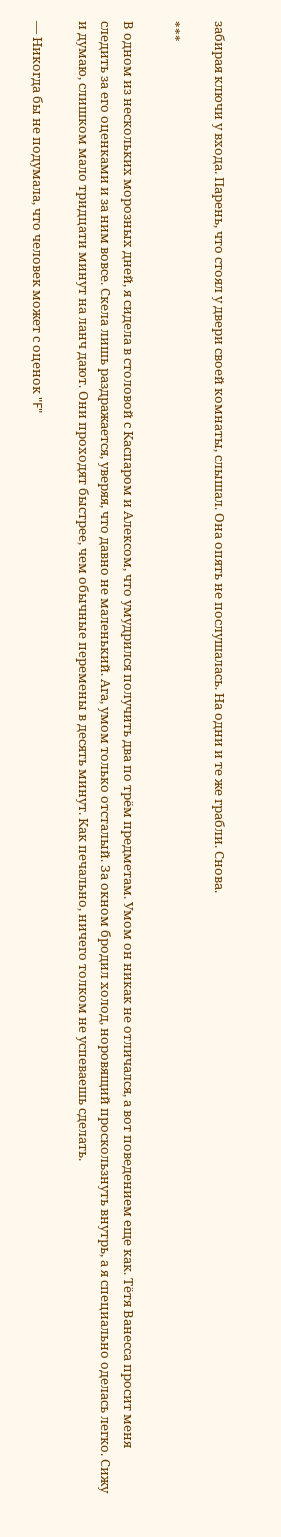забирая ключи у входа. Парень, что стоял у двери своей комнаты, слышал. Она опять не послушалась. На одни и те же грабли. Снова.

***

В одном из нескольких морозных дней, я сидела в столовой с Каспаром и Алексом, что умудрился получить два по трём предметам. Умом он никак не отличался, а вот поведением еще как. Тётя Ванесса просит меня следить за его оценками и за ним вовсе. Скела лишь раздражается, уверяя, что давно не маленький. Ага, умом только отсталый. За окном бродил холод, норовящий проскользнуть внутрь, а я специально оделась легко. Сижу и думаю, слишком мало тридцати минут на ланч дают. Они проходят быстрее, чем обычные перемены в десять минут. Как печально, ничего толком не успеваешь сделать.

— Никогда бы не подумала, что человек может с оценок "F"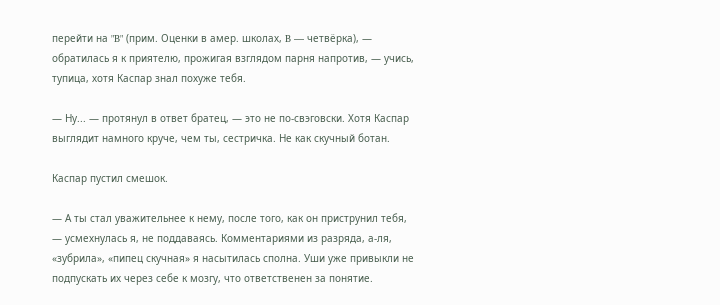перейти на "B" (прим. Оценки в амер. школах, B — четвёрка), — обратилась я к приятелю, прожигая взглядом парня напротив, — учись, тупица, хотя Каспар знал похуже тебя.

— Ну... — протянул в ответ братец, — это не по-свэговски. Хотя Каспар выглядит намного круче, чем ты, сестричка. Не как скучный ботан.

Каспар пустил смешок.

— А ты стал уважительнее к нему, после того, как он приструнил тебя, — усмехнулась я, не поддаваясь. Комментариями из разряда, а-ля, «зубрила», «пипец скучная» я насытилась сполна. Уши уже привыкли не подпускать их через себе к мозгу, что ответственен за понятие.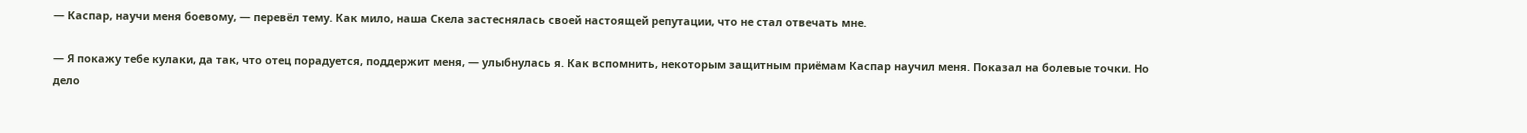— Каспар, научи меня боевому, — перевёл тему. Как мило, наша Скела застеснялась своей настоящей репутации, что не стал отвечать мне.

— Я покажу тебе кулаки, да так, что отец порадуется, поддержит меня, — улыбнулась я. Как вспомнить, некоторым защитным приёмам Каспар научил меня. Показал на болевые точки. Но дело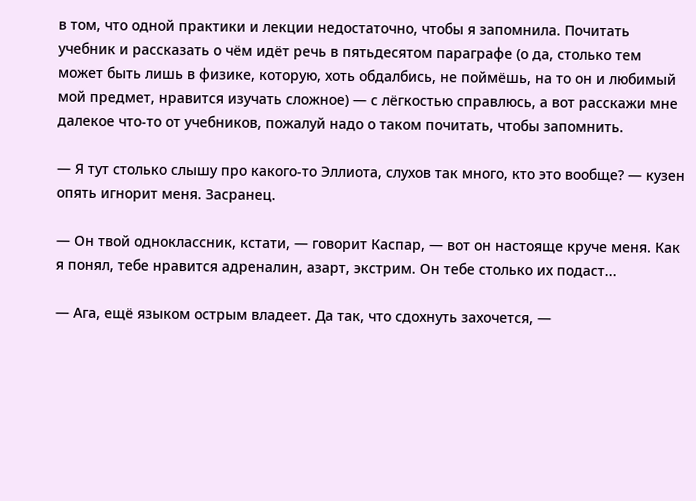в том, что одной практики и лекции недостаточно, чтобы я запомнила. Почитать учебник и рассказать о чём идёт речь в пятьдесятом параграфе (о да, столько тем может быть лишь в физике, которую, хоть обдалбись, не поймёшь, на то он и любимый мой предмет, нравится изучать сложное) — с лёгкостью справлюсь, а вот расскажи мне далекое что-то от учебников, пожалуй надо о таком почитать, чтобы запомнить.

— Я тут столько слышу про какого-то Эллиота, слухов так много, кто это вообще? — кузен опять игнорит меня. Засранец.

— Он твой одноклассник, кстати, — говорит Каспар, — вот он настояще круче меня. Как я понял, тебе нравится адреналин, азарт, экстрим. Он тебе столько их подаст...

— Ага, ещё языком острым владеет. Да так, что сдохнуть захочется, —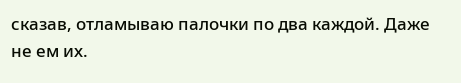сказав, отламываю палочки по два каждой. Даже не ем их.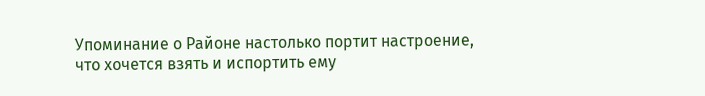Упоминание о Районе настолько портит настроение, что хочется взять и испортить ему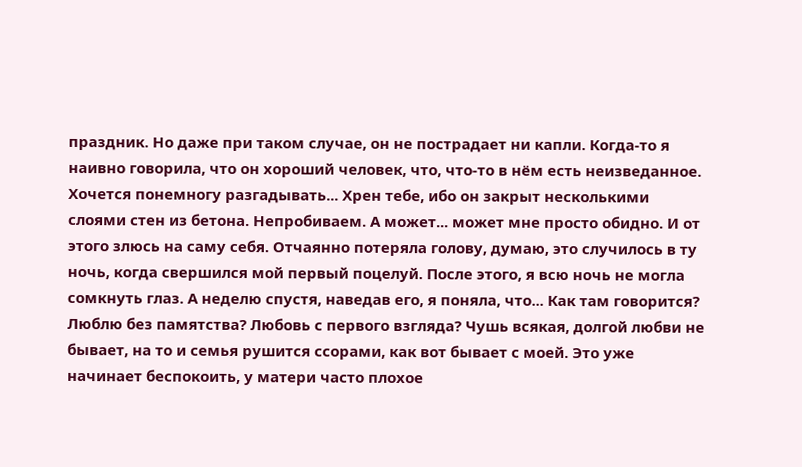праздник. Но даже при таком случае, он не пострадает ни капли. Когда-то я наивно говорила, что он хороший человек, что, что-то в нём есть неизведанное. Хочется понемногу разгадывать... Хрен тебе, ибо он закрыт несколькими слоями стен из бетона. Непробиваем. А может... может мне просто обидно. И от этого злюсь на саму себя. Отчаянно потеряла голову, думаю, это случилось в ту ночь, когда свершился мой первый поцелуй. После этого, я всю ночь не могла сомкнуть глаз. А неделю спустя, наведав его, я поняла, что... Как там говорится? Люблю без памятства? Любовь с первого взгляда? Чушь всякая, долгой любви не бывает, на то и семья рушится ссорами, как вот бывает с моей. Это уже начинает беспокоить, у матери часто плохое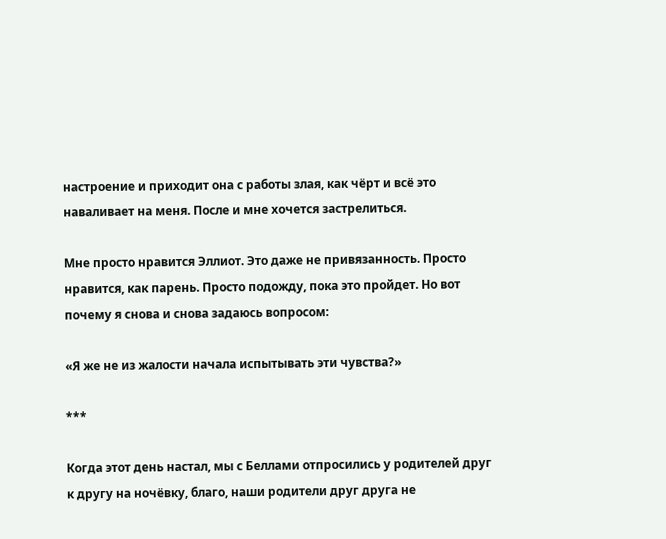настроение и приходит она с работы злая, как чёрт и всё это наваливает на меня. После и мне хочется застрелиться.

Мне просто нравится Эллиот. Это даже не привязанность. Просто нравится, как парень. Просто подожду, пока это пройдет. Но вот почему я снова и снова задаюсь вопросом:

«Я же не из жалости начала испытывать эти чувства?»

***

Когда этот день настал, мы с Беллами отпросились у родителей друг к другу на ночёвку, благо, наши родители друг друга не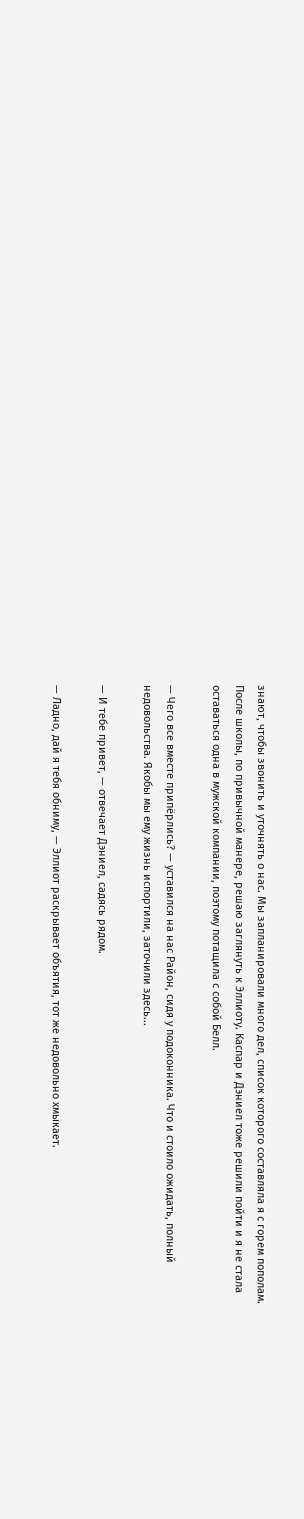знают, чтобы звонить и уточнять о нас. Мы запланировали много дел, список которого составляла я с горем пополам. После школы, по привычной манере, решаю заглянуть к Эллиоту. Каспар и Дэниел тоже решили пойти и я не стала оставаться одна в мужской компании, поэтому потащила с собой Белл.

— Чего все вместе припёрлись? — уставился на нас Район, сидя у подоконника. Что и стоило ожидать, полный недовольства. Якобы мы ему жизнь испортили, заточили здесь...

— И тебе привет, — отвечает Дэниел, садясь рядом.

— Ладно, дай я тебя обниму, — Эллиот раскрывает объятия, тот же недовольно хмыкает.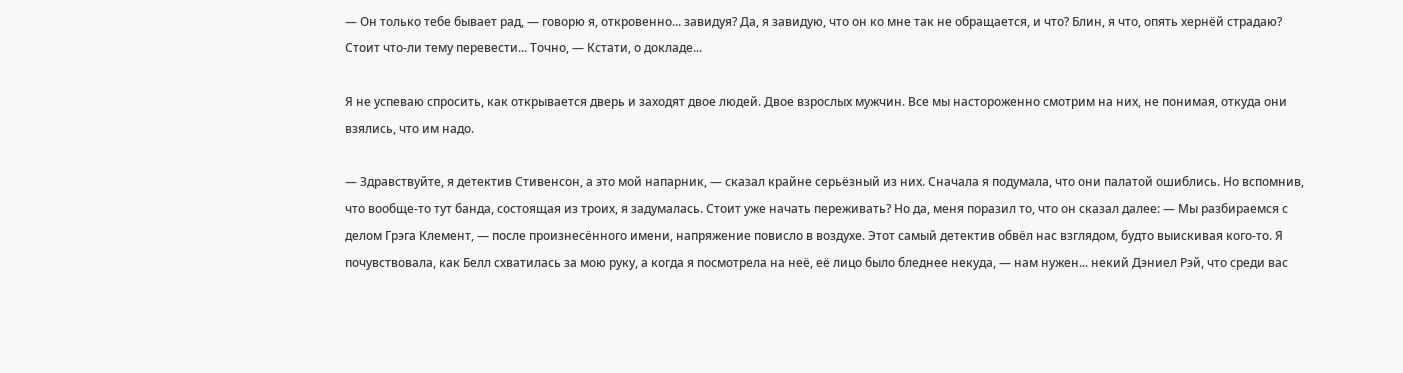— Он только тебе бывает рад, — говорю я, откровенно... завидуя? Да, я завидую, что он ко мне так не обращается, и что? Блин, я что, опять хернёй страдаю? Стоит что-ли тему перевести... Точно, — Кстати, о докладе...

Я не успеваю спросить, как открывается дверь и заходят двое людей. Двое взрослых мужчин. Все мы настороженно смотрим на них, не понимая, откуда они взялись, что им надо.

— Здравствуйте, я детектив Стивенсон, а это мой напарник, — сказал крайне серьёзный из них. Сначала я подумала, что они палатой ошиблись. Но вспомнив, что вообще-то тут банда, состоящая из троих, я задумалась. Стоит уже начать переживать? Но да, меня поразил то, что он сказал далее: — Мы разбираемся с делом Грэга Клемент, — после произнесённого имени, напряжение повисло в воздухе. Этот самый детектив обвёл нас взглядом, будто выискивая кого-то. Я почувствовала, как Белл схватилась за мою руку, а когда я посмотрела на неё, её лицо было бледнее некуда, — нам нужен... некий Дэниел Рэй, что среди вас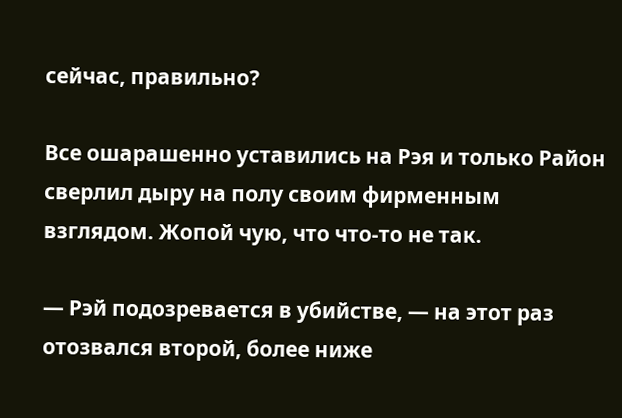сейчас, правильно?

Все ошарашенно уставились на Рэя и только Район сверлил дыру на полу своим фирменным взглядом. Жопой чую, что что-то не так.

— Рэй подозревается в убийстве, — на этот раз отозвался второй, более ниже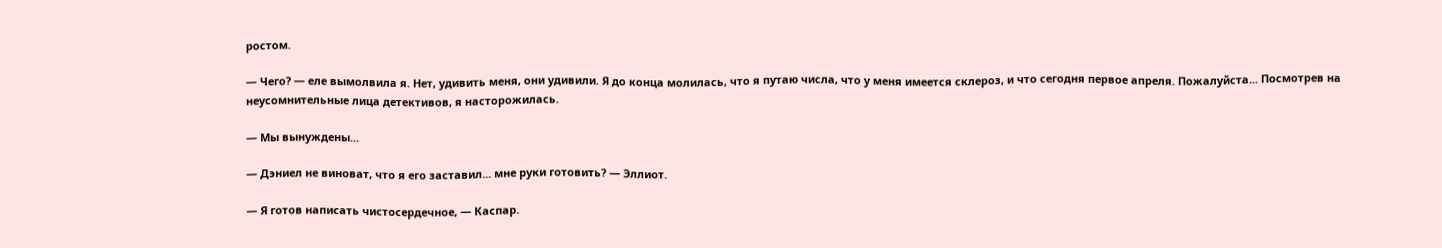ростом.

— Чего? — еле вымолвила я. Нет, удивить меня, они удивили. Я до конца молилась, что я путаю числа, что у меня имеется склероз, и что сегодня первое апреля. Пожалуйста... Посмотрев на неусомнительные лица детективов, я насторожилась.

— Мы вынуждены...

— Дэниел не виноват, что я его заставил... мне руки готовить? — Эллиот.

— Я готов написать чистосердечное, — Каспар.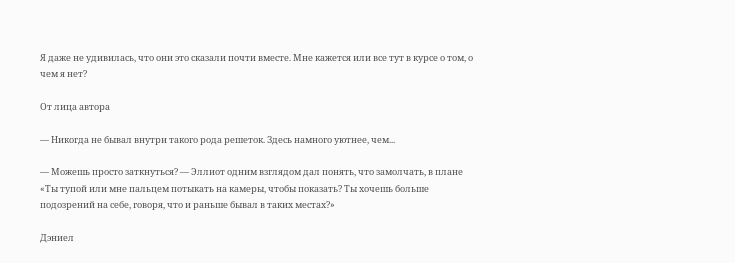Я даже не удивилась, что они это сказали почти вместе. Мне кажется или все тут в курсе о том, о чем я нет?

От лица автора

— Никогда не бывал внутри такого рода решеток. Здесь намного уютнее, чем...

— Можешь просто заткнуться? — Эллиот одним взглядом дал понять, что замолчать, в плане «Ты тупой или мне пальцем потыкать на камеры, чтобы показать? Ты хочешь больше подозрений на себе, говоря, что и раньше бывал в таких местах?»

Дэниел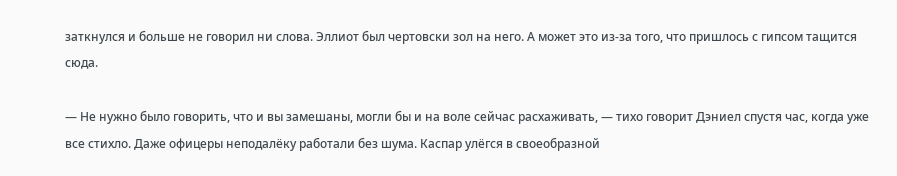заткнулся и больше не говорил ни слова. Эллиот был чертовски зол на него. А может это из-за того, что пришлось с гипсом тащится сюда.

— Не нужно было говорить, что и вы замешаны, могли бы и на воле сейчас расхаживать, — тихо говорит Дэниел спустя час, когда уже все стихло. Даже офицеры неподалёку работали без шума. Каспар улёгся в своеобразной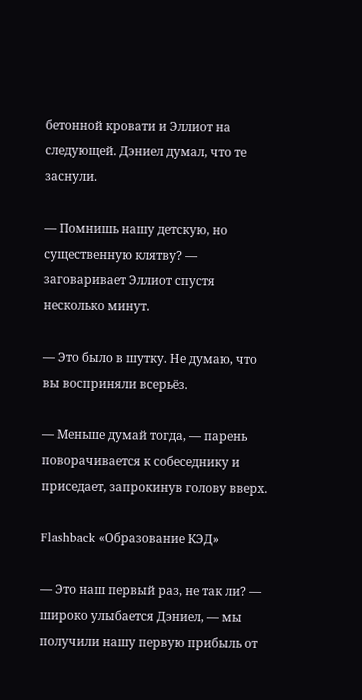бетонной кровати и Эллиот на следующей. Дэниел думал, что те заснули.

— Помнишь нашу детскую, но существенную клятву? — заговаривает Эллиот спустя несколько минут.

— Это было в шутку. Не думаю, что вы восприняли всерьёз.

— Меньше думай тогда, — парень поворачивается к собеседнику и приседает, запрокинув голову вверх.

Flashback «Образование КЭД»

— Это наш первый раз, не так ли? — широко улыбается Дэниел, — мы получили нашу первую прибыль от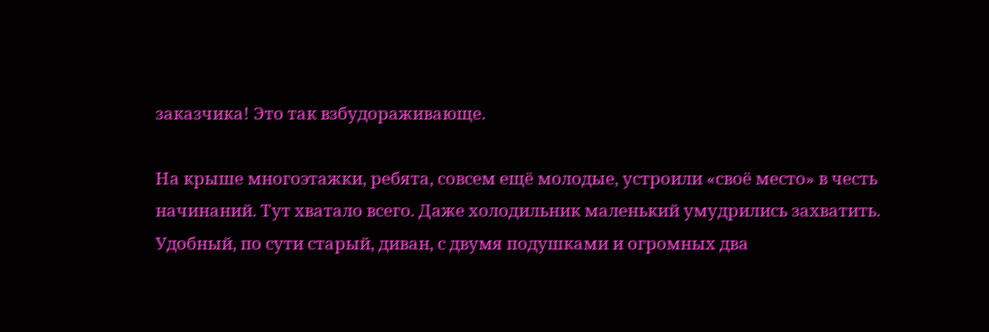заказчика! Это так взбудораживающе.

На крыше многоэтажки, ребята, совсем ещё молодые, устроили «своё место» в честь начинаний. Тут хватало всего. Даже холодильник маленький умудрились захватить. Удобный, по сути старый, диван, с двумя подушками и огромных два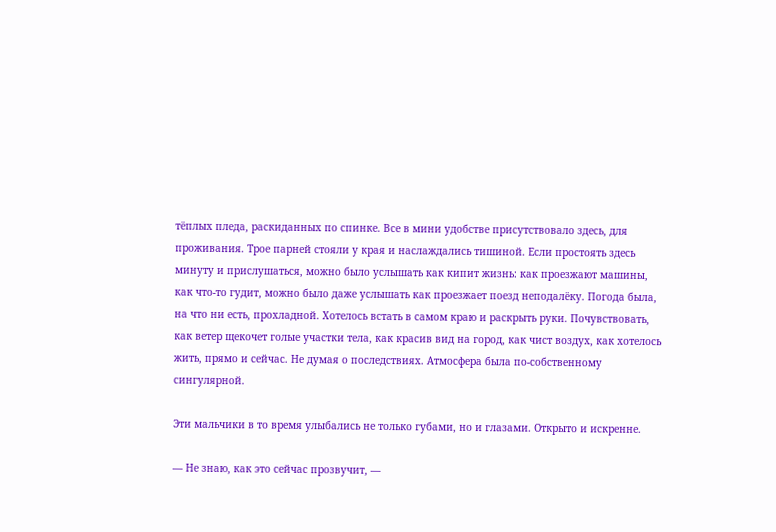тёплых пледа, раскиданных по спинке. Все в мини удобстве присутствовало здесь, для проживания. Трое парней стояли у края и наслаждались тишиной. Если простоять здесь минуту и прислушаться, можно было услышать как кипит жизнь: как проезжают машины, как что-то гудит, можно было даже услышать как проезжает поезд неподалёку. Погода была, на что ни есть, прохладной. Хотелось встать в самом краю и раскрыть руки. Почувствовать, как ветер щекочет голые участки тела, как красив вид на город, как чист воздух, как хотелось жить, прямо и сейчас. Не думая о последствиях. Атмосфера была по-собственному сингулярной.

Эти мальчики в то время улыбались не только губами, но и глазами. Открыто и искренне.

— Не знаю, как это сейчас прозвучит, —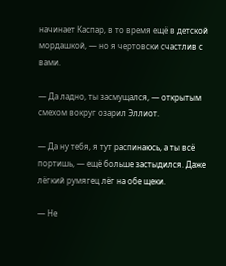начинает Каспар, в то время ещё в детской мордашкой, — но я чертовски счастлив с вами.

— Да ладно, ты засмущался, — открытым смехом вокруг озарил Эллиот.

— Да ну тебя, я тут распинаюсь, а ты всё портишь, — ещё больше застыдился. Даже лёгкий румягец лёг на обе щеки.

— Не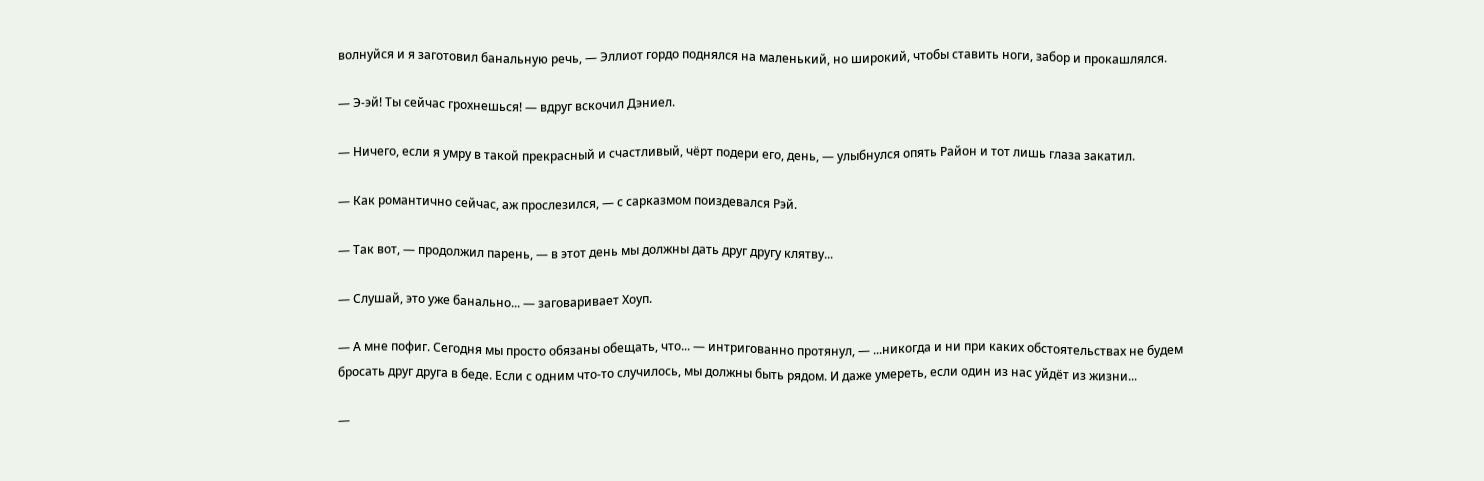волнуйся и я заготовил банальную речь, — Эллиот гордо поднялся на маленький, но широкий, чтобы ставить ноги, забор и прокашлялся.

— Э-эй! Ты сейчас грохнешься! — вдруг вскочил Дэниел.

— Ничего, если я умру в такой прекрасный и счастливый, чёрт подери его, день, — улыбнулся опять Район и тот лишь глаза закатил.

— Как романтично сейчас, аж прослезился, — с сарказмом поиздевался Рэй.

— Так вот, — продолжил парень, — в этот день мы должны дать друг другу клятву...

— Слушай, это уже банально... — заговаривает Хоуп.

— А мне пофиг. Сегодня мы просто обязаны обещать, что... — интригованно протянул, — ...никогда и ни при каких обстоятельствах не будем бросать друг друга в беде. Если с одним что-то случилось, мы должны быть рядом. И даже умереть, если один из нас уйдёт из жизни...

—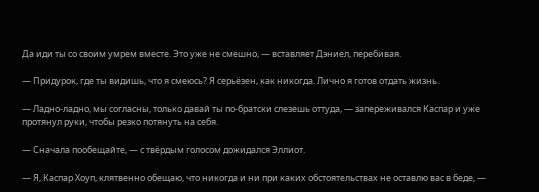Да иди ты со своим умрем вместе. Это уже не смешно, — вставляет Дэниел, перебивая.

— Придурок, где ты видишь, что я смеюсь? Я серьёзен, как никогда. Лично я готов отдать жизнь.

— Ладно-ладно, мы согласны, только давай ты по-братски слезешь оттуда, — запереживался Каспар и уже протянул руки, чтобы резко потянуть на себя.

— Сначала пообещайте, — с твёрдым голосом дожидался Эллиот.

— Я, Каспар Хоуп, клятвенно обещаю, что никогда и ни при каких обстоятельствах не оставлю вас в беде, —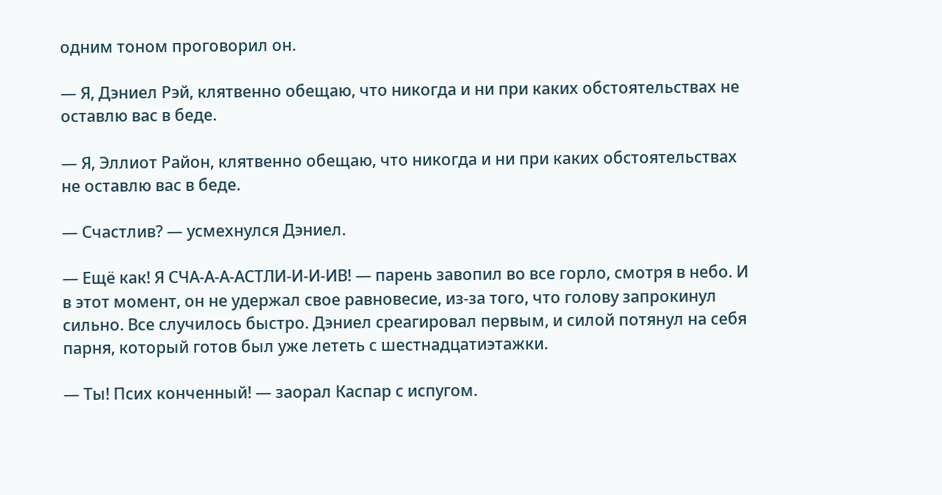одним тоном проговорил он.

— Я, Дэниел Рэй, клятвенно обещаю, что никогда и ни при каких обстоятельствах не оставлю вас в беде.

— Я, Эллиот Район, клятвенно обещаю, что никогда и ни при каких обстоятельствах не оставлю вас в беде.

— Счастлив? — усмехнулся Дэниел.

— Ещё как! Я СЧА-А-А-АСТЛИ-И-И-ИВ! — парень завопил во все горло, смотря в небо. И в этот момент, он не удержал свое равновесие, из-за того, что голову запрокинул сильно. Все случилось быстро. Дэниел среагировал первым, и силой потянул на себя парня, который готов был уже лететь с шестнадцатиэтажки.

— Ты! Псих конченный! — заорал Каспар с испугом.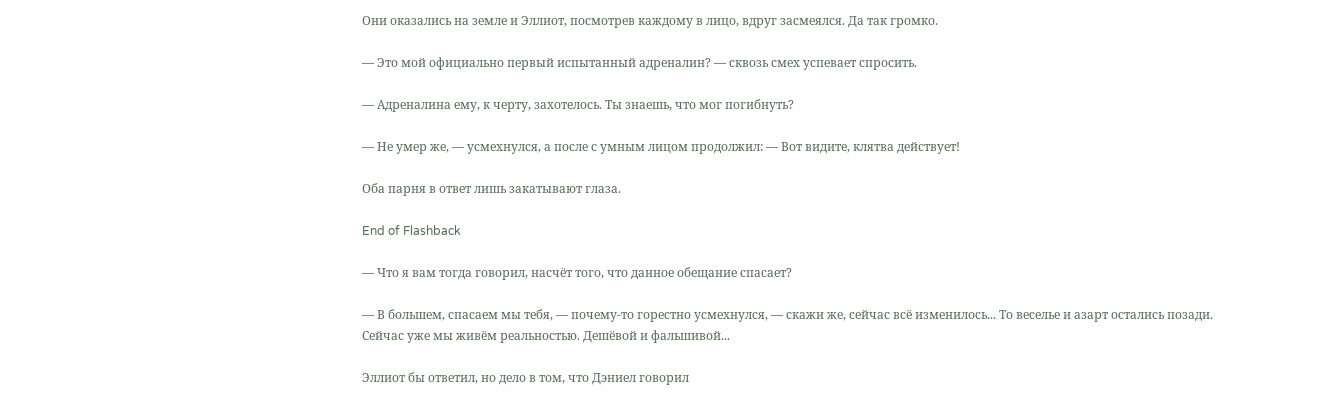Они оказались на земле и Эллиот, посмотрев каждому в лицо, вдруг засмеялся. Да так громко.

— Это мой официально первый испытанный адреналин? — сквозь смех успевает спросить.

— Адреналина ему, к черту, захотелось. Ты знаешь, что мог погибнуть?

— Не умер же, — усмехнулся, а после с умным лицом продолжил: — Вот видите, клятва действует!

Оба парня в ответ лишь закатывают глаза.

End of Flashback

— Что я вам тогда говорил, насчёт того, что данное обещание спасает?

— В большем, спасаем мы тебя, — почему-то горестно усмехнулся, — скажи же, сейчас всё изменилось... То веселье и азарт остались позади. Сейчас уже мы живём реальностью. Дешёвой и фальшивой...

Эллиот бы ответил, но дело в том, что Дэниел говорил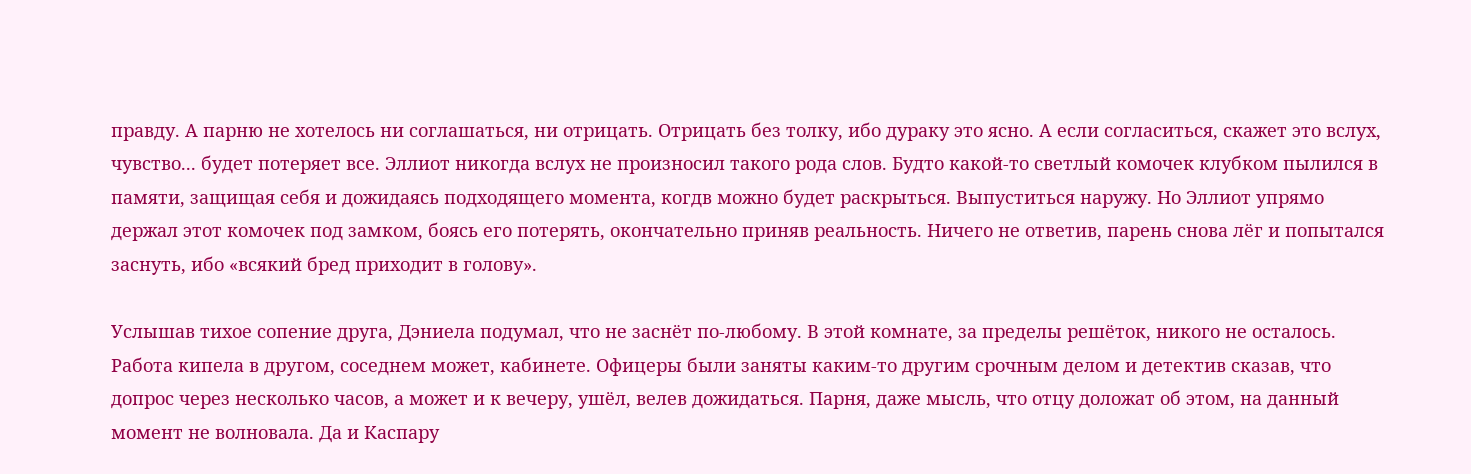правду. А парню не хотелось ни соглашаться, ни отрицать. Отрицать без толку, ибо дураку это ясно. А если согласиться, скажет это вслух, чувство... будет потеряет все. Эллиот никогда вслух не произносил такого рода слов. Будто какой-то светлый комочек клубком пылился в памяти, защищая себя и дожидаясь подходящего момента, когдв можно будет раскрыться. Выпуститься наружу. Но Эллиот упрямо держал этот комочек под замком, боясь его потерять, окончательно приняв реальность. Ничего не ответив, парень снова лёг и попытался заснуть, ибо «всякий бред приходит в голову».

Услышав тихое сопение друга, Дэниела подумал, что не заснёт по-любому. В этой комнате, за пределы решёток, никого не осталось. Работа кипела в другом, соседнем может, кабинете. Офицеры были заняты каким-то другим срочным делом и детектив сказав, что допрос через несколько часов, а может и к вечеру, ушёл, велев дожидаться. Парня, даже мысль, что отцу доложат об этом, на данный момент не волновала. Да и Каспару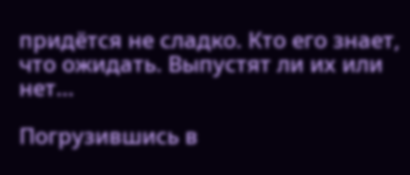придётся не сладко. Кто его знает, что ожидать. Выпустят ли их или нет...

Погрузившись в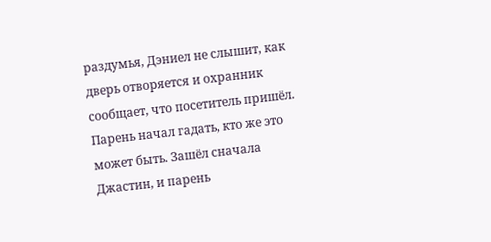раздумья, Дэниел не слышит, как дверь отворяется и охранник сообщает, что посетитель пришёл. Парень начал гадать, кто же это может быть. Зашёл сначала Джастин, и парень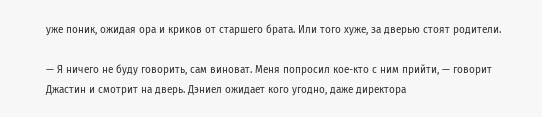уже поник, ожидая ора и криков от старшего брата. Или того хуже, за дверью стоят родители.

— Я ничего не буду говорить, сам виноват. Меня попросил кое-кто с ним прийти, — говорит Джастин и смотрит на дверь. Дэниел ожидает кого угодно, даже директора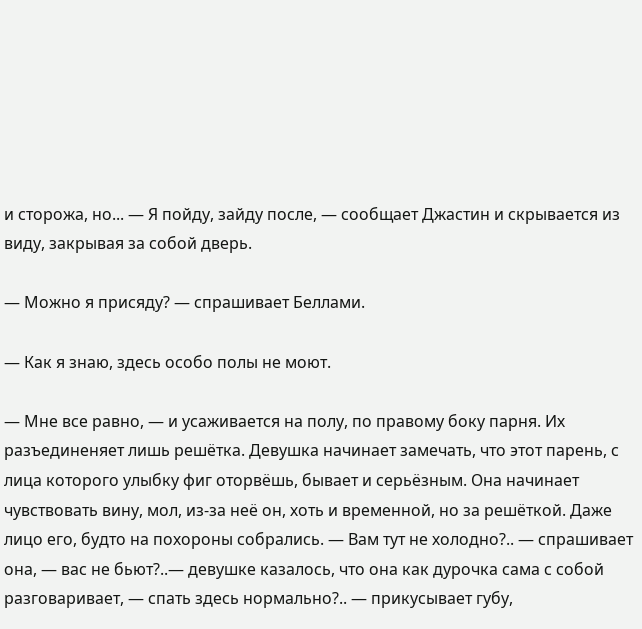и сторожа, но... — Я пойду, зайду после, — сообщает Джастин и скрывается из виду, закрывая за собой дверь.

— Можно я присяду? — спрашивает Беллами.

— Как я знаю, здесь особо полы не моют.

— Мне все равно, — и усаживается на полу, по правому боку парня. Их разъединеняет лишь решётка. Девушка начинает замечать, что этот парень, с лица которого улыбку фиг оторвёшь, бывает и серьёзным. Она начинает чувствовать вину, мол, из-за неё он, хоть и временной, но за решёткой. Даже лицо его, будто на похороны собрались. — Вам тут не холодно?.. — спрашивает она, — вас не бьют?..— девушке казалось, что она как дурочка сама с собой разговаривает, — спать здесь нормально?.. — прикусывает губу,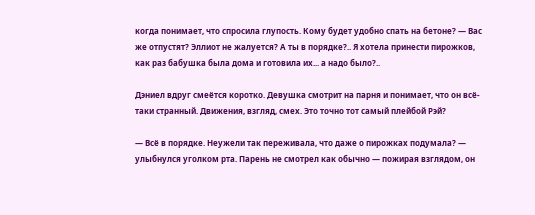когда понимает, что спросила глупость. Кому будет удобно спать на бетоне? — Вас же отпустят? Эллиот не жалуется? А ты в порядке?.. Я хотела принести пирожков, как раз бабушка была дома и готовила их... а надо было?..

Дэниел вдруг смеётся коротко. Девушка смотрит на парня и понимает, что он всё-таки странный. Движения, взгляд, смех. Это точно тот самый плейбой Рэй?

— Всё в порядке. Неужели так переживала, что даже о пирожках подумала? — улыбнулся уголком рта. Парень не смотрел как обычно — пожирая взглядом, он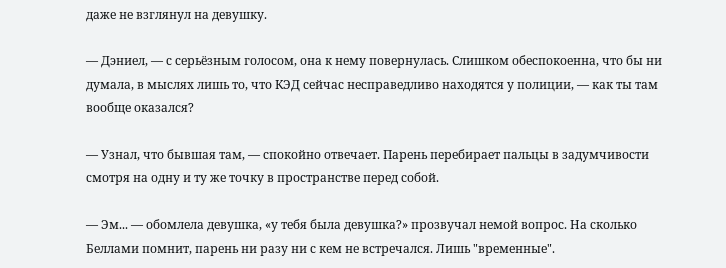даже не взглянул на девушку.

— Дэниел, — с серьёзным голосом, она к нему повернулась. Слишком обеспокоенна, что бы ни думала, в мыслях лишь то, что КЭД сейчас несправедливо находятся у полиции, — как ты там вообще оказался?

— Узнал, что бывшая там, — спокойно отвечает. Парень перебирает пальцы в задумчивости смотря на одну и ту же точку в пространстве перед собой.

— Эм... — обомлела девушка, «у тебя была девушка?» прозвучал немой вопрос. На сколько Беллами помнит, парень ни разу ни с кем не встречался. Лишь "временные".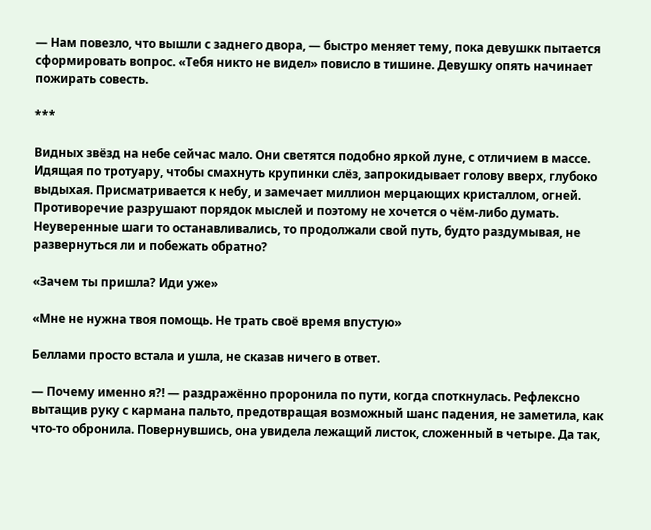— Нам повезло, что вышли с заднего двора, — быстро меняет тему, пока девушкк пытается сформировать вопрос. «Тебя никто не видел» повисло в тишине. Девушку опять начинает пожирать совесть.

***

Видных звёзд на небе сейчас мало. Они светятся подобно яркой луне, с отличием в массе. Идящая по тротуару, чтобы смахнуть крупинки слёз, запрокидывает голову вверх, глубоко выдыхая. Присматривается к небу, и замечает миллион мерцающих кристаллом, огней. Противоречие разрушают порядок мыслей и поэтому не хочется о чём-либо думать. Неуверенные шаги то останавливались, то продолжали свой путь, будто раздумывая, не развернуться ли и побежать обратно?

«Зачем ты пришла? Иди уже»

«Мне не нужна твоя помощь. Не трать своё время впустую»

Беллами просто встала и ушла, не сказав ничего в ответ.

— Почему именно я?! — раздражённо проронила по пути, когда споткнулась. Рефлексно вытащив руку с кармана пальто, предотвращая возможный шанс падения, не заметила, как что-то обронила. Повернувшись, она увидела лежащий листок, сложенный в четыре. Да так,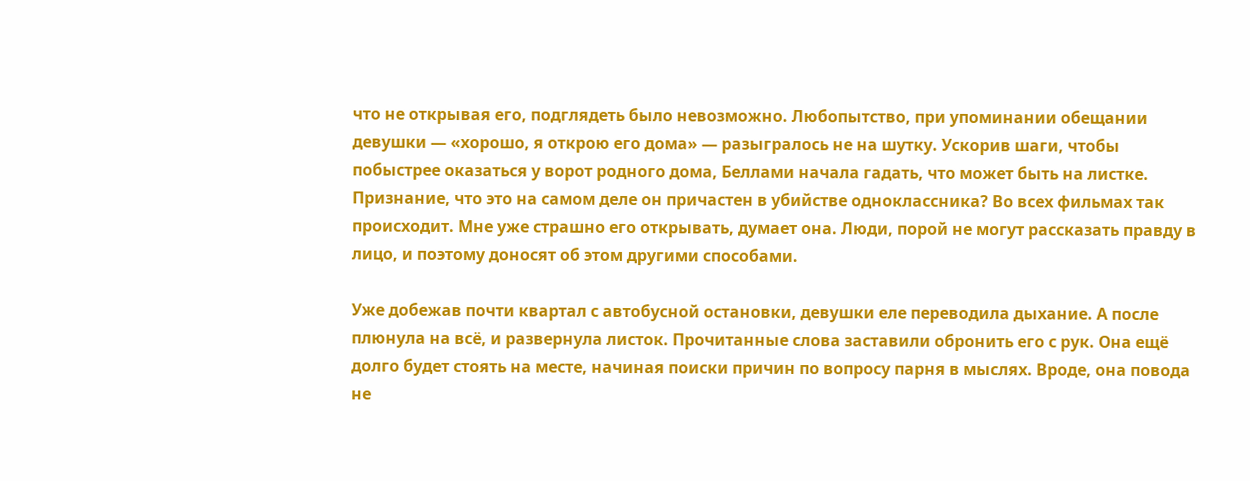что не открывая его, подглядеть было невозможно. Любопытство, при упоминании обещании девушки — «хорошо, я открою его дома» — разыгралось не на шутку. Ускорив шаги, чтобы побыстрее оказаться у ворот родного дома, Беллами начала гадать, что может быть на листке. Признание, что это на самом деле он причастен в убийстве одноклассника? Во всех фильмах так происходит. Мне уже страшно его открывать, думает она. Люди, порой не могут рассказать правду в лицо, и поэтому доносят об этом другими способами.

Уже добежав почти квартал с автобусной остановки, девушки еле переводила дыхание. А после плюнула на всё, и развернула листок. Прочитанные слова заставили обронить его с рук. Она ещё долго будет стоять на месте, начиная поиски причин по вопросу парня в мыслях. Вроде, она повода не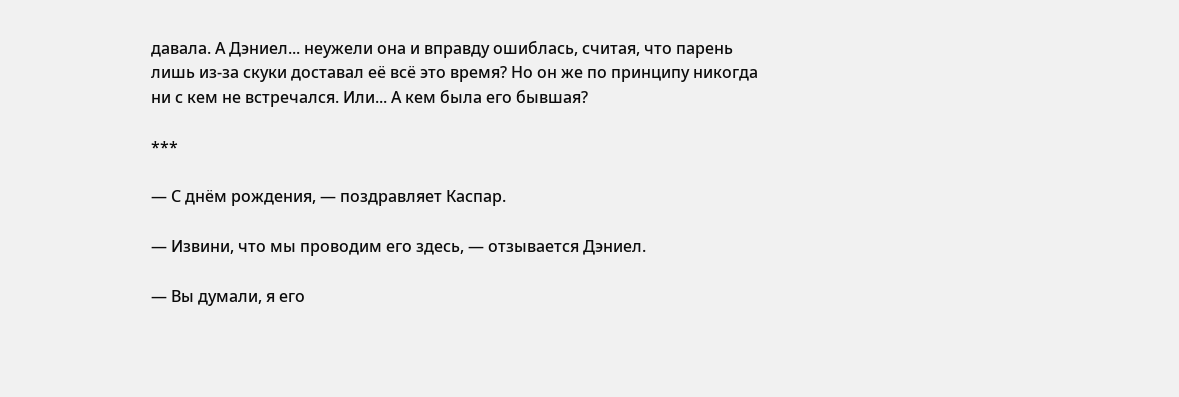давала. А Дэниел... неужели она и вправду ошиблась, считая, что парень лишь из-за скуки доставал её всё это время? Но он же по принципу никогда ни с кем не встречался. Или... А кем была его бывшая?

***

— С днём рождения, — поздравляет Каспар.

— Извини, что мы проводим его здесь, — отзывается Дэниел.

— Вы думали, я его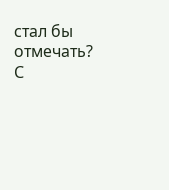стал бы отмечать? С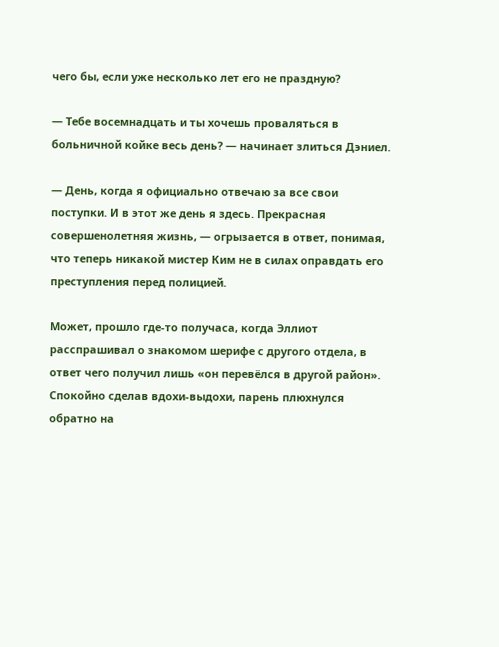чего бы, если уже несколько лет его не праздную?

— Тебе восемнадцать и ты хочешь проваляться в больничной койке весь день? — начинает злиться Дэниел.

— День, когда я официально отвечаю за все свои поступки. И в этот же день я здесь. Прекрасная совершенолетняя жизнь, — огрызается в ответ, понимая, что теперь никакой мистер Ким не в силах оправдать его преступления перед полицией.

Может, прошло где-то получаса, когда Эллиот расспрашивал о знакомом шерифе с другого отдела, в ответ чего получил лишь «он перевёлся в другой район». Спокойно сделав вдохи-выдохи, парень плюхнулся обратно на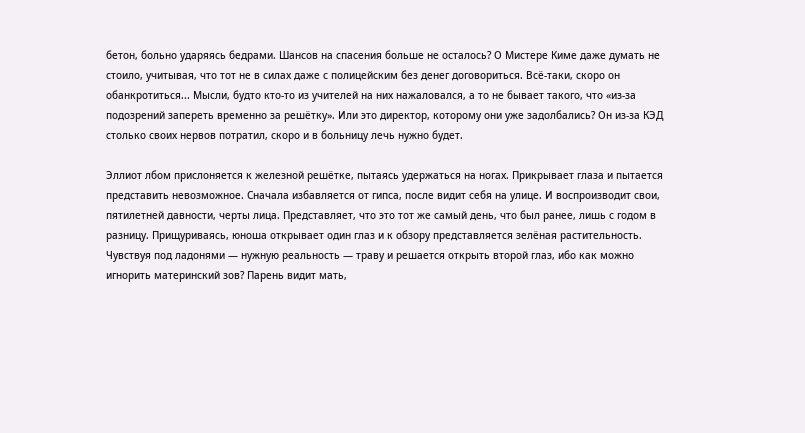бетон, больно ударяясь бедрами. Шансов на спасения больше не осталось? О Мистере Киме даже думать не стоило, учитывая, что тот не в силах даже с полицейским без денег договориться. Всё-таки, скоро он обанкротиться... Мысли, будто кто-то из учителей на них нажаловался, а то не бывает такого, что «из-за подозрений запереть временно за решётку». Или это директор, которому они уже задолбались? Он из-за КЭД столько своих нервов потратил, скоро и в больницу лечь нужно будет.

Эллиот лбом прислоняется к железной решётке, пытаясь удержаться на ногах. Прикрывает глаза и пытается представить невозможное. Сначала избавляется от гипса, после видит себя на улице. И воспроизводит свои, пятилетней давности, черты лица. Представляет, что это тот же самый день, что был ранее, лишь с годом в разницу. Прищуриваясь, юноша открывает один глаз и к обзору представляется зелёная растительность. Чувствуя под ладонями — нужную реальность — траву и решается открыть второй глаз, ибо как можно игнорить материнский зов? Парень видит мать,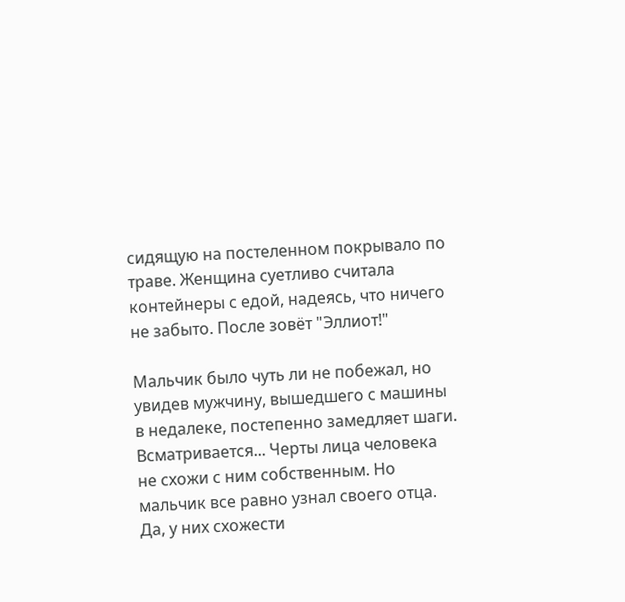сидящую на постеленном покрывало по траве. Женщина суетливо считала контейнеры с едой, надеясь, что ничего не забыто. После зовёт "Эллиот!"

Мальчик было чуть ли не побежал, но увидев мужчину, вышедшего с машины в недалеке, постепенно замедляет шаги. Всматривается... Черты лица человека не схожи с ним собственным. Но мальчик все равно узнал своего отца. Да, у них схожести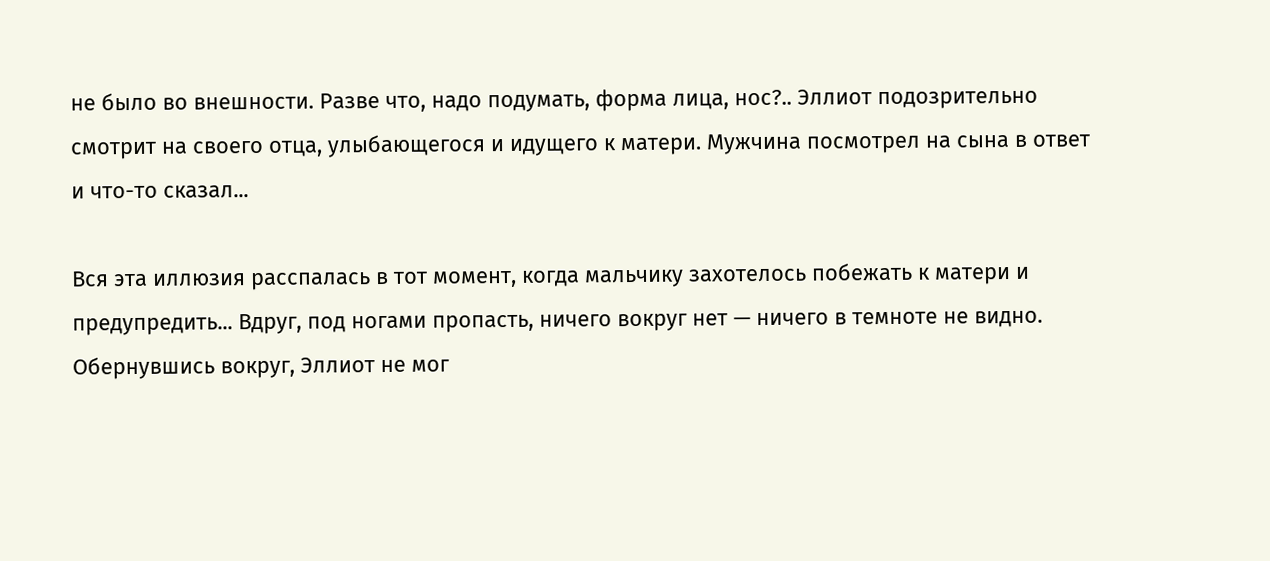не было во внешности. Разве что, надо подумать, форма лица, нос?.. Эллиот подозрительно смотрит на своего отца, улыбающегося и идущего к матери. Мужчина посмотрел на сына в ответ и что-то сказал...

Вся эта иллюзия расспалась в тот момент, когда мальчику захотелось побежать к матери и предупредить... Вдруг, под ногами пропасть, ничего вокруг нет — ничего в темноте не видно. Обернувшись вокруг, Эллиот не мог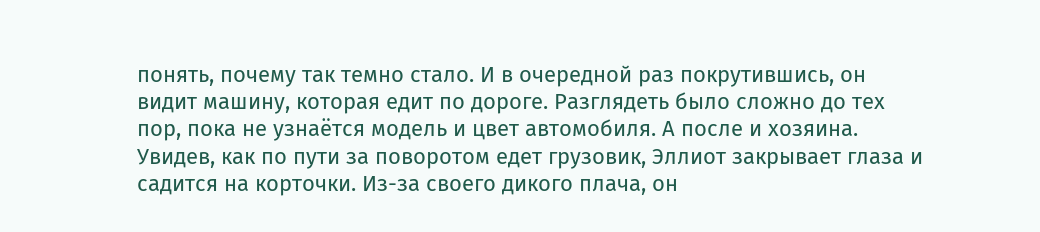понять, почему так темно стало. И в очередной раз покрутившись, он видит машину, которая едит по дороге. Разглядеть было сложно до тех пор, пока не узнаётся модель и цвет автомобиля. А после и хозяина. Увидев, как по пути за поворотом едет грузовик, Эллиот закрывает глаза и садится на корточки. Из-за своего дикого плача, он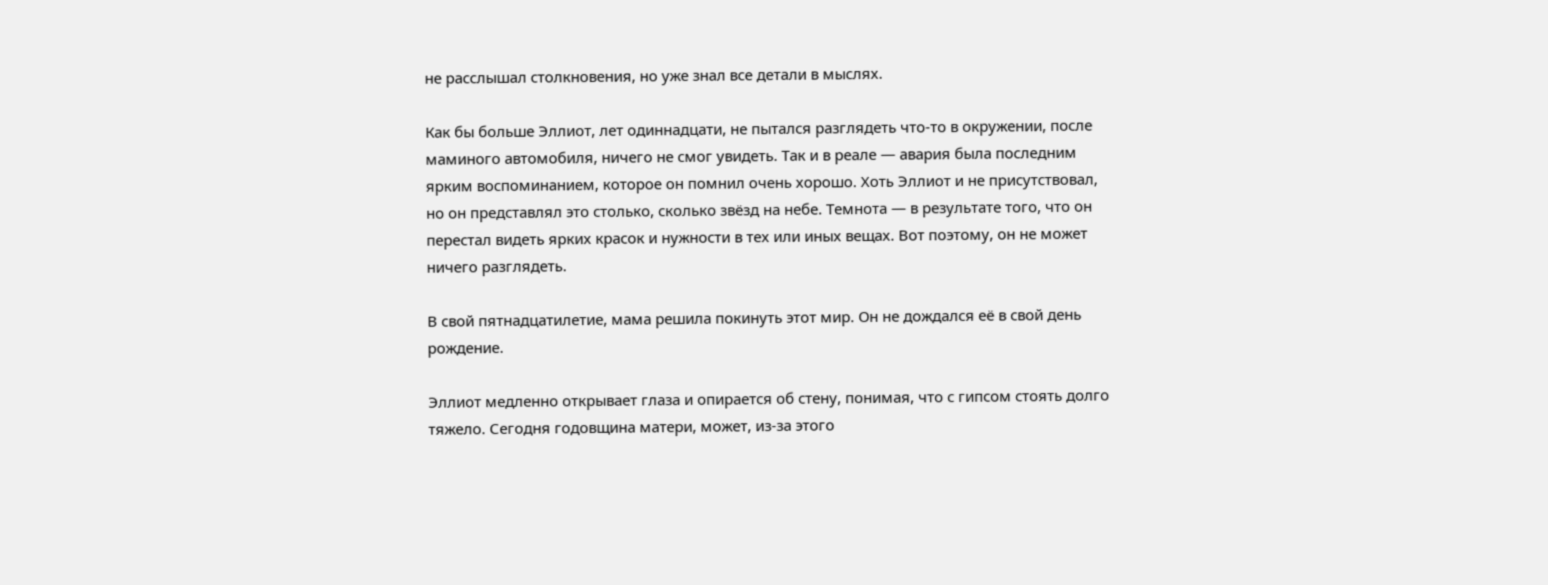не расслышал столкновения, но уже знал все детали в мыслях.

Как бы больше Эллиот, лет одиннадцати, не пытался разглядеть что-то в окружении, после маминого автомобиля, ничего не смог увидеть. Так и в реале — авария была последним ярким воспоминанием, которое он помнил очень хорошо. Хоть Эллиот и не присутствовал, но он представлял это столько, сколько звёзд на небе. Темнота — в результате того, что он перестал видеть ярких красок и нужности в тех или иных вещах. Вот поэтому, он не может ничего разглядеть.

В свой пятнадцатилетие, мама решила покинуть этот мир. Он не дождался её в свой день рождение.

Эллиот медленно открывает глаза и опирается об стену, понимая, что с гипсом стоять долго тяжело. Сегодня годовщина матери, может, из-за этого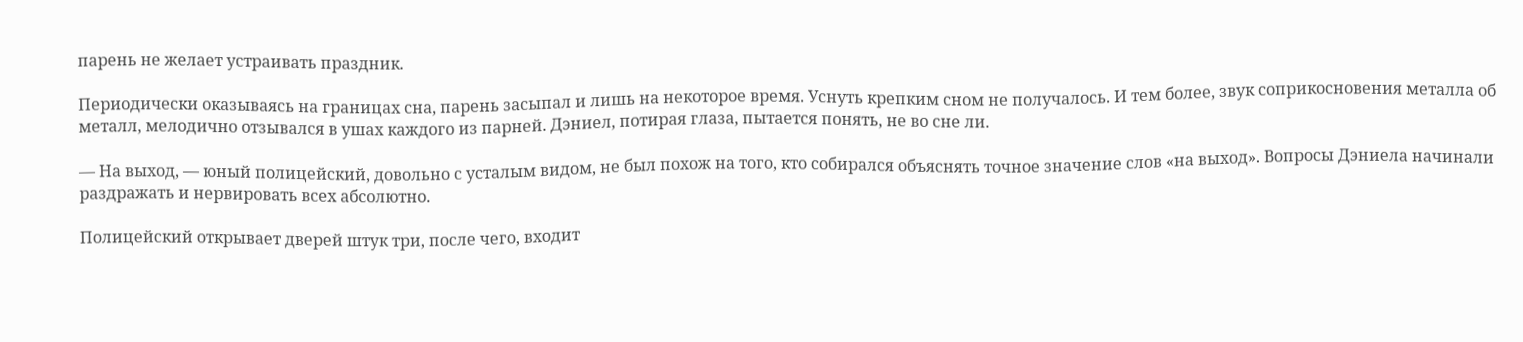парень не желает устраивать праздник.

Периодически оказываясь на границах сна, парень засыпал и лишь на некоторое время. Уснуть крепким сном не получалось. И тем более, звук соприкосновения металла об металл, мелодично отзывался в ушах каждого из парней. Дэниел, потирая глаза, пытается понять, не во сне ли.

— На выход, — юный полицейский, довольно с усталым видом, не был похож на того, кто собирался объяснять точное значение слов «на выход». Вопросы Дэниела начинали раздражать и нервировать всех абсолютно.

Полицейский открывает дверей штук три, после чего, входит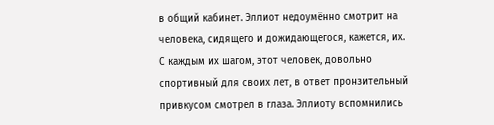в общий кабинет. Эллиот недоумённо смотрит на человека, сидящего и дожидающегося, кажется, их. С каждым их шагом, этот человек, довольно спортивный для своих лет, в ответ пронзительный привкусом смотрел в глаза. Эллиоту вспомнились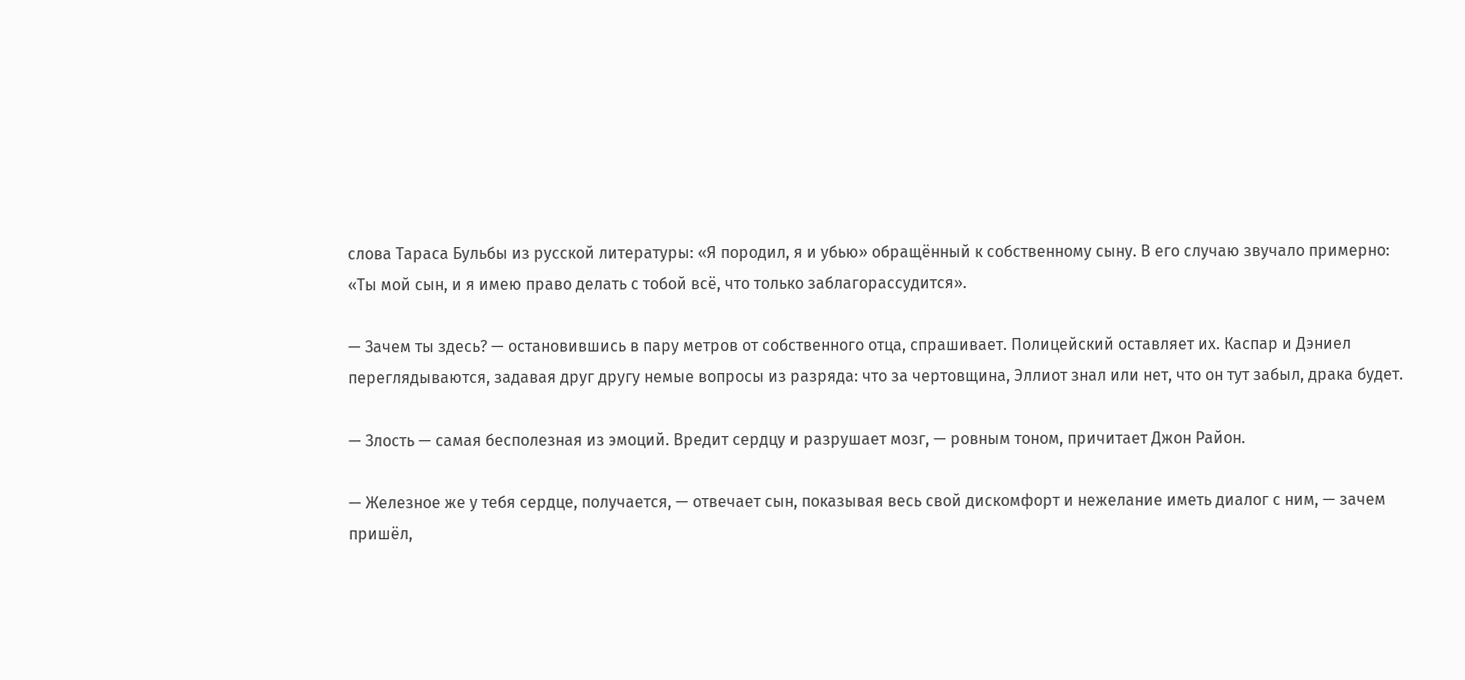слова Тараса Бульбы из русской литературы: «Я породил, я и убью» обращённый к собственному сыну. В его случаю звучало примерно: «Ты мой сын, и я имею право делать с тобой всё, что только заблагорассудится».

— Зачем ты здесь? — остановившись в пару метров от собственного отца, спрашивает. Полицейский оставляет их. Каспар и Дэниел переглядываются, задавая друг другу немые вопросы из разряда: что за чертовщина, Эллиот знал или нет, что он тут забыл, драка будет.

— Злость — самая бесполезная из эмоций. Вредит сердцу и разрушает мозг, — ровным тоном, причитает Джон Район.

— Железное же у тебя сердце, получается, — отвечает сын, показывая весь свой дискомфорт и нежелание иметь диалог с ним, — зачем пришёл,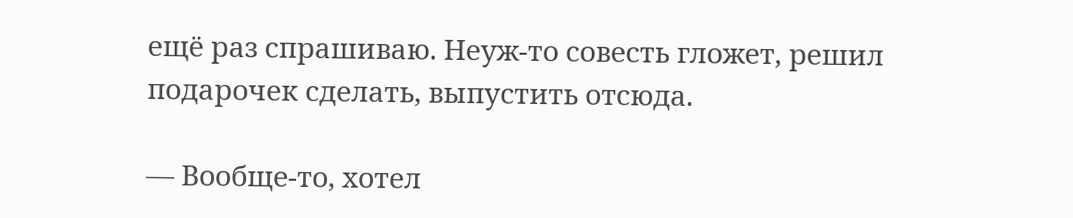ещё раз спрашиваю. Неуж-то совесть гложет, решил подарочек сделать, выпустить отсюда.

— Вообще-то, хотел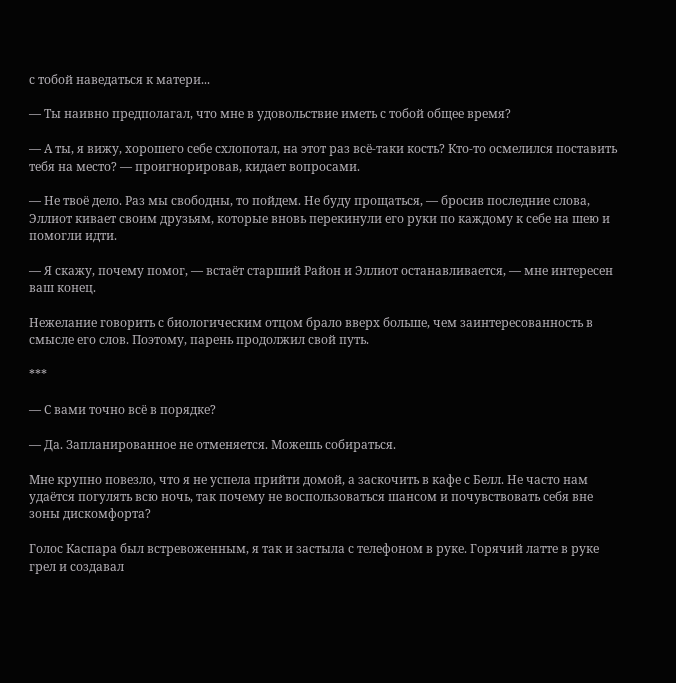с тобой наведаться к матери...

— Ты наивно предполагал, что мне в удовольствие иметь с тобой общее время?

— А ты, я вижу, хорошего себе схлопотал, на этот раз всё-таки кость? Кто-то осмелился поставить тебя на место? — проигнорировав, кидает вопросами.

— Не твоё дело. Раз мы свободны, то пойдем. Не буду прощаться, — бросив последние слова, Эллиот кивает своим друзьям, которые вновь перекинули его руки по каждому к себе на шею и помогли идти.

— Я скажу, почему помог, — встаёт старший Район и Эллиот останавливается, — мне интересен ваш конец.

Нежелание говорить с биологическим отцом брало вверх больше, чем заинтересованность в смысле его слов. Поэтому, парень продолжил свой путь.

***

— С вами точно всё в порядке?

— Да. Запланированное не отменяется. Можешь собираться.

Мне крупно повезло, что я не успела прийти домой, а заскочить в кафе с Белл. Не часто нам удаётся погулять всю ночь, так почему не воспользоваться шансом и почувствовать себя вне зоны дискомфорта?

Голос Каспара был встревоженным, я так и застыла с телефоном в руке. Горячий латте в руке грел и создавал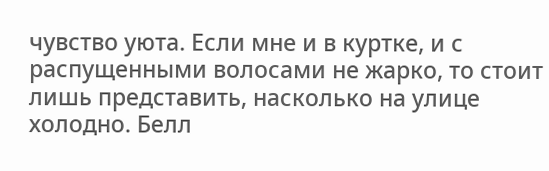чувство уюта. Если мне и в куртке, и с распущенными волосами не жарко, то стоит лишь представить, насколько на улице холодно. Белл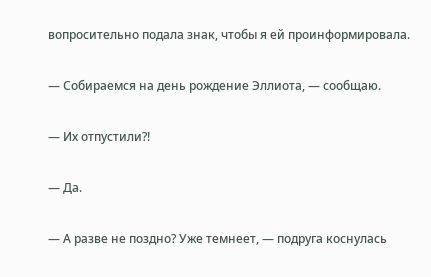вопросительно подала знак, чтобы я ей проинформировала.

— Собираемся на день рождение Эллиота, — сообщаю.

— Их отпустили?!

— Да.

— А разве не поздно? Уже темнеет, — подруга коснулась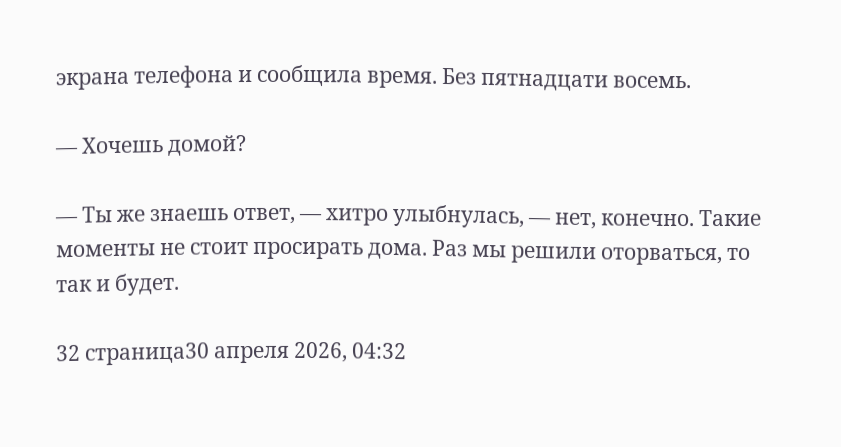экрана телефона и сообщила время. Без пятнадцати восемь.

— Хочешь домой?

— Ты же знаешь ответ, — хитро улыбнулась, — нет, конечно. Такие моменты не стоит просирать дома. Раз мы решили оторваться, то так и будет.

32 страница30 апреля 2026, 04:32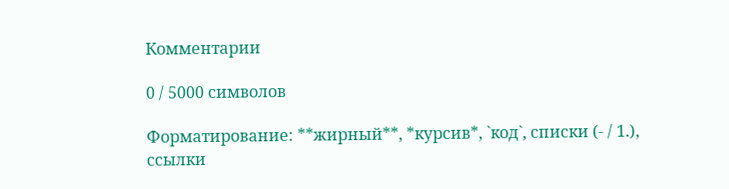Комментарии

0 / 5000 символов

Форматирование: **жирный**, *курсив*, `код`, списки (- / 1.), ссылки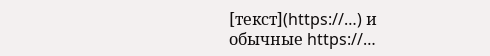[текст](https://…) и обычные https://…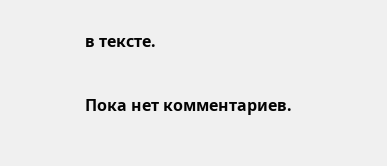в тексте.

Пока нет комментариев.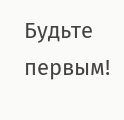Будьте первым!